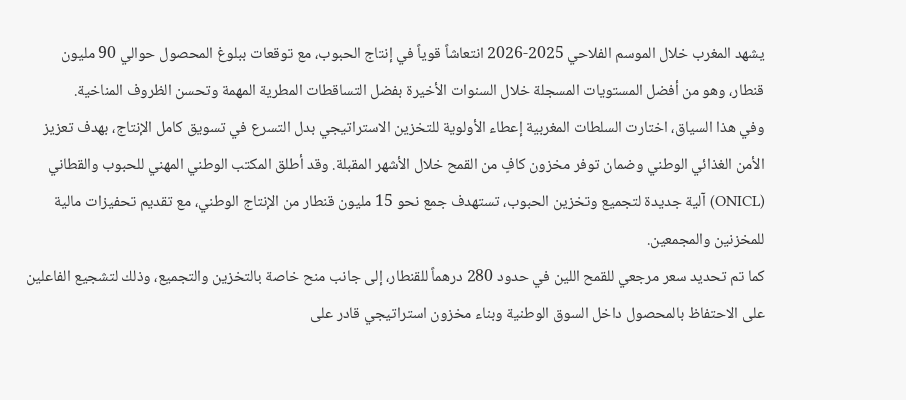يشهد المغرب خلال الموسم الفلاحي 2025-2026 انتعاشاً قوياً في إنتاج الحبوب، مع توقعات ببلوغ المحصول حوالي 90 مليون قنطار، وهو من أفضل المستويات المسجلة خلال السنوات الأخيرة بفضل التساقطات المطرية المهمة وتحسن الظروف المناخية.
وفي هذا السياق، اختارت السلطات المغربية إعطاء الأولوية للتخزين الاستراتيجي بدل التسرع في تسويق كامل الإنتاج، بهدف تعزيز الأمن الغذائي الوطني وضمان توفر مخزون كافٍ من القمح خلال الأشهر المقبلة. وقد أطلق المكتب الوطني المهني للحبوب والقطاني (ONICL) آلية جديدة لتجميع وتخزين الحبوب، تستهدف جمع نحو 15 مليون قنطار من الإنتاج الوطني، مع تقديم تحفيزات مالية للمخزنين والمجمعين.
كما تم تحديد سعر مرجعي للقمح اللين في حدود 280 درهماً للقنطار، إلى جانب منح خاصة بالتخزين والتجميع، وذلك لتشجيع الفاعلين على الاحتفاظ بالمحصول داخل السوق الوطنية وبناء مخزون استراتيجي قادر على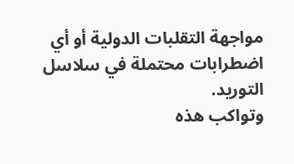مواجهة التقلبات الدولية أو أي اضطرابات محتملة في سلاسل التوريد.
وتواكب هذه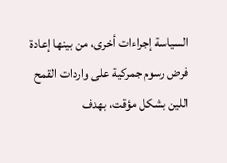السياسة إجراءات أخرى، من بينها إعادة فرض رسوم جمركية على واردات القمح اللين بشكل مؤقت، بهدف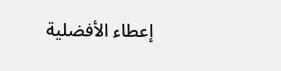إعطاء الأفضلية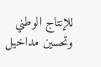للإنتاج الوطني وتحسين مداخيل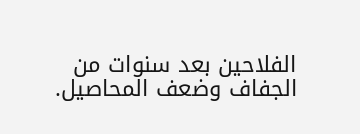الفلاحين بعد سنوات من الجفاف وضعف المحاصيل.